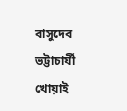বাসুদেব ভট্টাচার্যী খোয়াই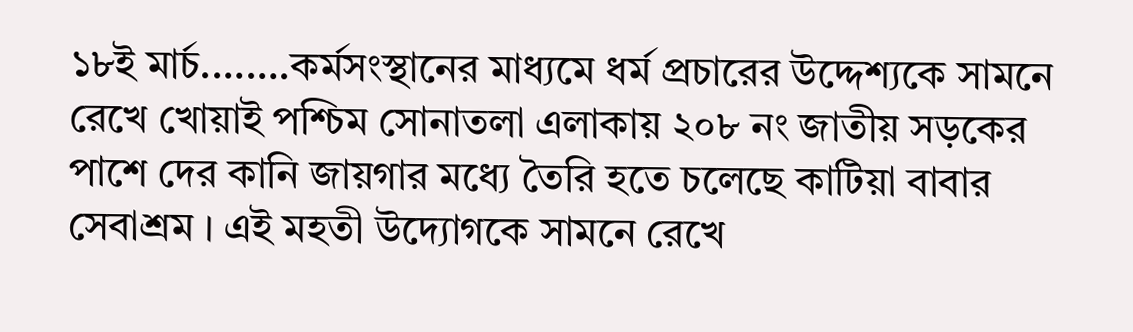১৮ই মার্চ.…….কর্মসংস্থানের মাধ্যমে ধর্ম প্রচারের উদ্দেশ্যকে সামনে রেখে খোয়াই পশ্চিম সোনাতলা এলাকায় ২০৮ নং জাতীয় সড়কের পাশে দের কানি জায়গার মধ্যে তৈরি হতে চলেছে কাটিয়া বাবার সেবাশ্রম । এই মহতী উদ্যোগকে সামনে রেখে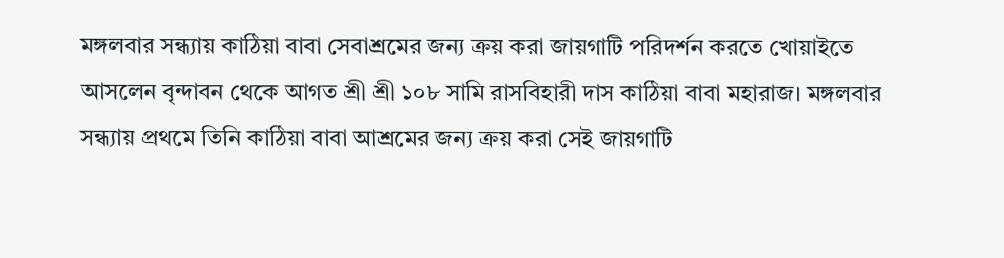মঙ্গলবার সন্ধ্যায় কাঠিয়া বাবা সেবাশ্রমের জন্য ক্রয় করা জায়গাটি পরিদর্শন করতে খোয়াইতে আসলেন বৃন্দাবন থেকে আগত শ্রী শ্রী ১০৮ সামি রাসবিহারী দাস কাঠিয়া বাবা মহারাজ। মঙ্গলবার সন্ধ্যায় প্রথমে তিনি কাঠিয়া বাবা আশ্রমের জন্য ক্রয় করা সেই জায়গাটি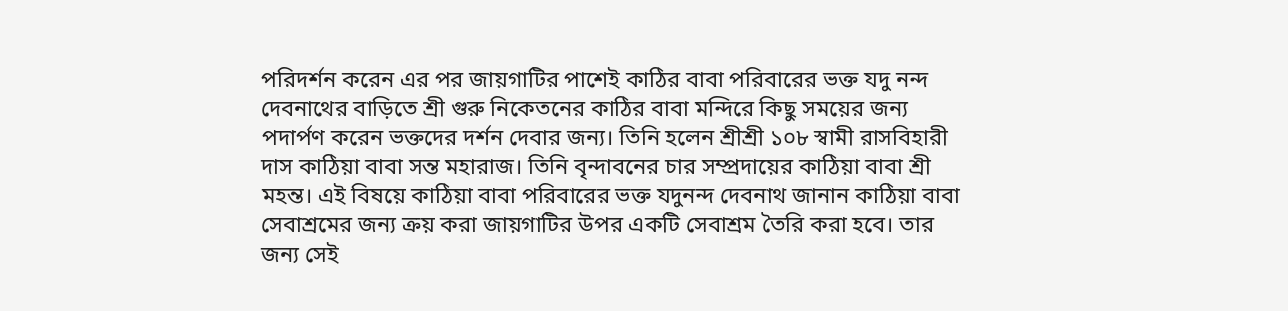পরিদর্শন করেন এর পর জায়গাটির পাশেই কাঠির বাবা পরিবারের ভক্ত যদু নন্দ দেবনাথের বাড়িতে শ্রী গুরু নিকেতনের কাঠির বাবা মন্দিরে কিছু সময়ের জন্য পদার্পণ করেন ভক্তদের দর্শন দেবার জন্য। তিনি হলেন শ্রীশ্রী ১০৮ স্বামী রাসবিহারী দাস কাঠিয়া বাবা সন্ত মহারাজ। তিনি বৃন্দাবনের চার সম্প্রদায়ের কাঠিয়া বাবা শ্রী মহন্ত। এই বিষয়ে কাঠিয়া বাবা পরিবারের ভক্ত যদুনন্দ দেবনাথ জানান কাঠিয়া বাবা সেবাশ্রমের জন্য ক্রয় করা জায়গাটির উপর একটি সেবাশ্রম তৈরি করা হবে। তার জন্য সেই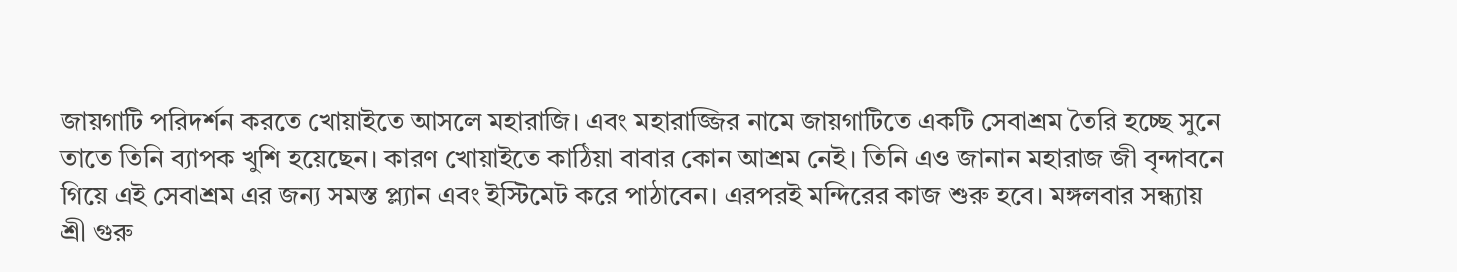জায়গাটি পরিদর্শন করতে খোয়াইতে আসলে মহারাজি। এবং মহারাজ্জির নামে জায়গাটিতে একটি সেবাশ্রম তৈরি হচ্ছে সুনে তাতে তিনি ব্যাপক খুশি হয়েছেন। কারণ খোয়াইতে কাঠিয়া বাবার কোন আশ্রম নেই। তিনি এও জানান মহারাজ জী বৃন্দাবনে গিয়ে এই সেবাশ্রম এর জন্য সমস্ত প্ল্যান এবং ইস্টিমেট করে পাঠাবেন। এরপরই মন্দিরের কাজ শুরু হবে। মঙ্গলবার সন্ধ্যায় শ্রী গুরু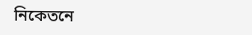নিকেতনে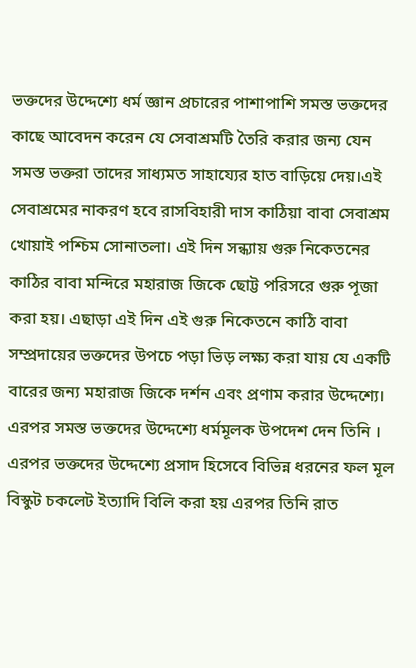ভক্তদের উদ্দেশ্যে ধর্ম জ্ঞান প্রচারের পাশাপাশি সমস্ত ভক্তদের কাছে আবেদন করেন যে সেবাশ্রমটি তৈরি করার জন্য যেন সমস্ত ভক্তরা তাদের সাধ্যমত সাহায্যের হাত বাড়িয়ে দেয়।এই সেবাশ্রমের নাকরণ হবে রাসবিহারী দাস কাঠিয়া বাবা সেবাশ্রম খোয়াই পশ্চিম সোনাতলা। এই দিন সন্ধ্যায় গুরু নিকেতনের কাঠির বাবা মন্দিরে মহারাজ জিকে ছোট্ট পরিসরে গুরু পূজা করা হয়। এছাড়া এই দিন এই গুরু নিকেতনে কাঠি বাবা সম্প্রদায়ের ভক্তদের উপচে পড়া ভিড় লক্ষ্য করা যায় যে একটি বারের জন্য মহারাজ জিকে দর্শন এবং প্রণাম করার উদ্দেশ্যে। এরপর সমস্ত ভক্তদের উদ্দেশ্যে ধর্মমূলক উপদেশ দেন তিনি । এরপর ভক্তদের উদ্দেশ্যে প্রসাদ হিসেবে বিভিন্ন ধরনের ফল মূল বিস্কুট চকলেট ইত্যাদি বিলি করা হয় এরপর তিনি রাত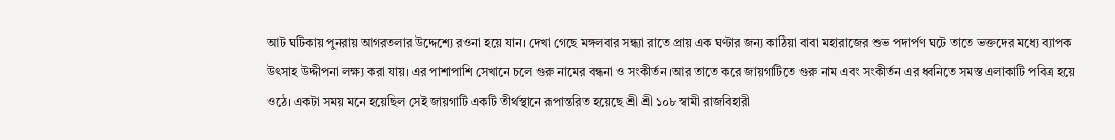আট ঘটিকায় পুনরায় আগরতলার উদ্দেশ্যে রওনা হয়ে যান। দেখা গেছে মঙ্গলবার সন্ধ্যা রাতে প্রায় এক ঘণ্টার জন্য কাঠিয়া বাবা মহারাজের শুভ পদার্পণ ঘটে তাতে ভক্তদের মধ্যে ব্যাপক উৎসাহ উদ্দীপনা লক্ষ্য করা যায়। এর পাশাপাশি সেখানে চলে গুরু নামের বন্ধনা ও সংকীর্তন ।আর তাতে করে জায়গাটিতে গুরু নাম এবং সংকীর্তন এর ধ্বনিতে সমস্ত এলাকাটি পবিত্র হয়ে ওঠে। একটা সময় মনে হয়েছিল সেই জায়গাটি একটি তীর্থস্থানে রূপান্তরিত হয়েছে শ্রী শ্রী ১০৮ স্বামী রাজবিহারী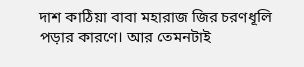দাশ কাঠিয়া বাবা মহারাজ জির চরণধূলি পড়ার কারণে। আর তেমনটাই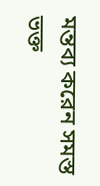মন্তব্য করেন সমস্ত ভক্ত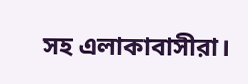সহ এলাকাবাসীরা।